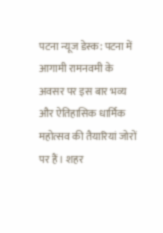पटना न्यूज डेस्क: पटना में आगामी रामनवमी के अवसर पर इस बार भव्य और ऐतिहासिक धार्मिक महोत्सव की तैयारियां जोरों पर हैं। शहर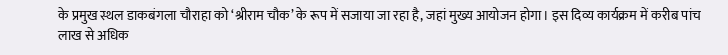के प्रमुख स्थल डाकबंगला चौराहा को ‘श्रीराम चौक’ के रूप में सजाया जा रहा है, जहां मुख्य आयोजन होगा। इस दिव्य कार्यक्रम में करीब पांच लाख से अधिक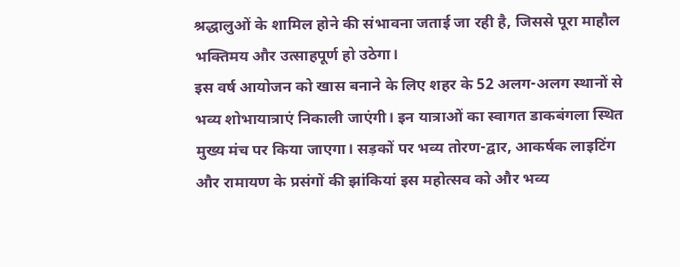श्रद्धालुओं के शामिल होने की संभावना जताई जा रही है, जिससे पूरा माहौल भक्तिमय और उत्साहपूर्ण हो उठेगा।
इस वर्ष आयोजन को खास बनाने के लिए शहर के 52 अलग-अलग स्थानों से भव्य शोभायात्राएं निकाली जाएंगी। इन यात्राओं का स्वागत डाकबंगला स्थित मुख्य मंच पर किया जाएगा। सड़कों पर भव्य तोरण-द्वार, आकर्षक लाइटिंग और रामायण के प्रसंगों की झांकियां इस महोत्सव को और भव्य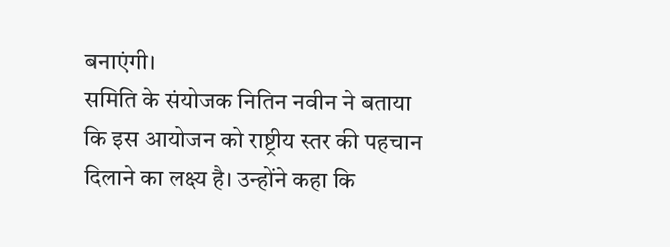बनाएंगी।
समिति के संयोजक नितिन नवीन ने बताया कि इस आयोजन को राष्ट्रीय स्तर की पहचान दिलाने का लक्ष्य है। उन्होंने कहा कि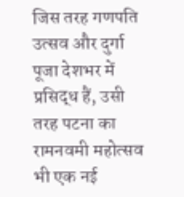जिस तरह गणपति उत्सव और दुर्गा पूजा देशभर में प्रसिद्ध हैं, उसी तरह पटना का रामनवमी महोत्सव भी एक नई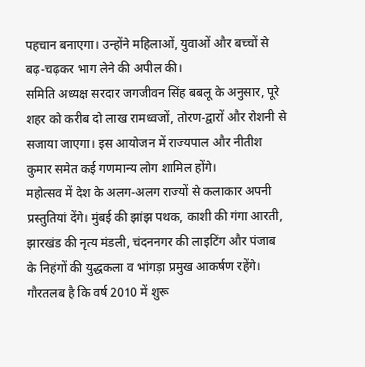पहचान बनाएगा। उन्होंने महिलाओं, युवाओं और बच्चों से बढ़-चढ़कर भाग लेने की अपील की।
समिति अध्यक्ष सरदार जगजीवन सिंह बबलू के अनुसार, पूरे शहर को करीब दो लाख रामध्वजों, तोरण-द्वारों और रोशनी से सजाया जाएगा। इस आयोजन में राज्यपाल और नीतीश कुमार समेत कई गणमान्य लोग शामिल होंगे।
महोत्सव में देश के अलग-अलग राज्यों से कलाकार अपनी प्रस्तुतियां देंगे। मुंबई की झांझ पथक, काशी की गंगा आरती, झारखंड की नृत्य मंडली, चंदननगर की लाइटिंग और पंजाब के निहंगों की युद्धकला व भांगड़ा प्रमुख आकर्षण रहेंगे।
गौरतलब है कि वर्ष 2010 में शुरू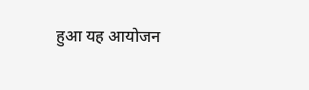हुआ यह आयोजन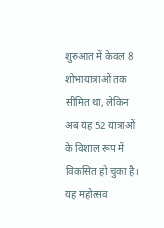शुरुआत में केवल 8 शोभायात्राओं तक सीमित था, लेकिन अब यह 52 यात्राओं के विशाल रूप में विकसित हो चुका है। यह महोत्सव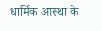धार्मिक आस्था के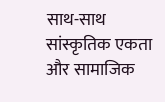साथ-साथ सांस्कृतिक एकता और सामाजिक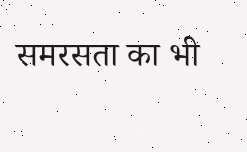समरसता का भी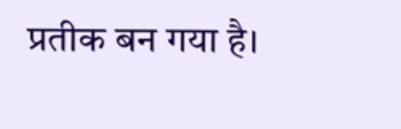प्रतीक बन गया है।